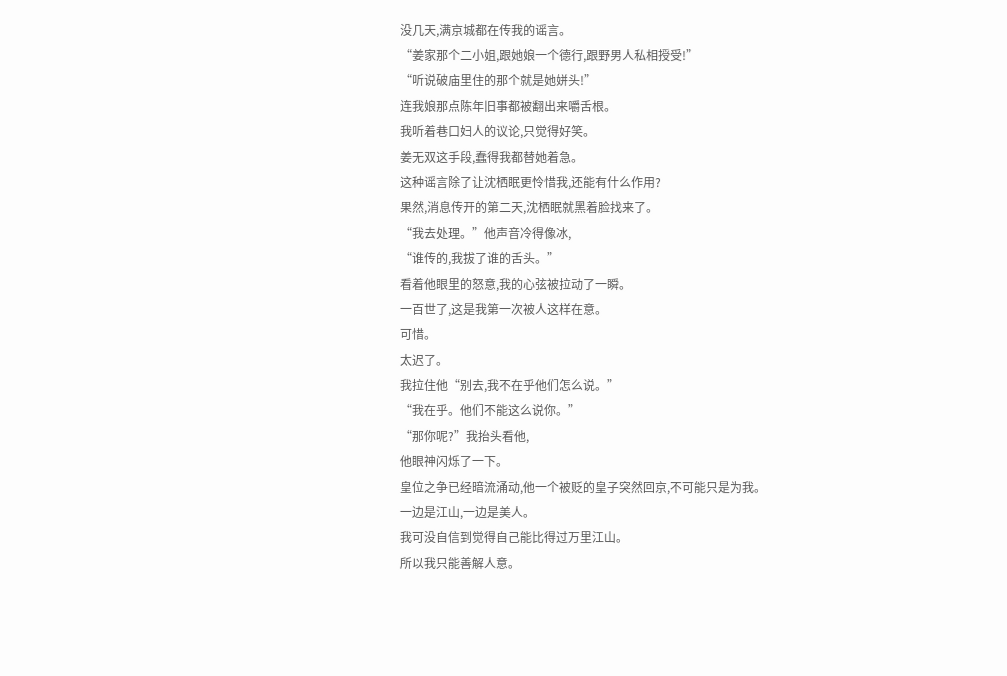没几天,满京城都在传我的谣言。
“姜家那个二小姐,跟她娘一个德行,跟野男人私相授受!”
“听说破庙里住的那个就是她姘头!”
连我娘那点陈年旧事都被翻出来嚼舌根。
我听着巷口妇人的议论,只觉得好笑。
姜无双这手段,蠢得我都替她着急。
这种谣言除了让沈栖眠更怜惜我,还能有什么作用?
果然,消息传开的第二天,沈栖眠就黑着脸找来了。
“我去处理。”他声音冷得像冰,
“谁传的,我拔了谁的舌头。”
看着他眼里的怒意,我的心弦被拉动了一瞬。
一百世了,这是我第一次被人这样在意。
可惜。
太迟了。
我拉住他“别去,我不在乎他们怎么说。”
“我在乎。他们不能这么说你。”
“那你呢?”我抬头看他,
他眼神闪烁了一下。
皇位之争已经暗流涌动,他一个被贬的皇子突然回京,不可能只是为我。
一边是江山,一边是美人。
我可没自信到觉得自己能比得过万里江山。
所以我只能善解人意。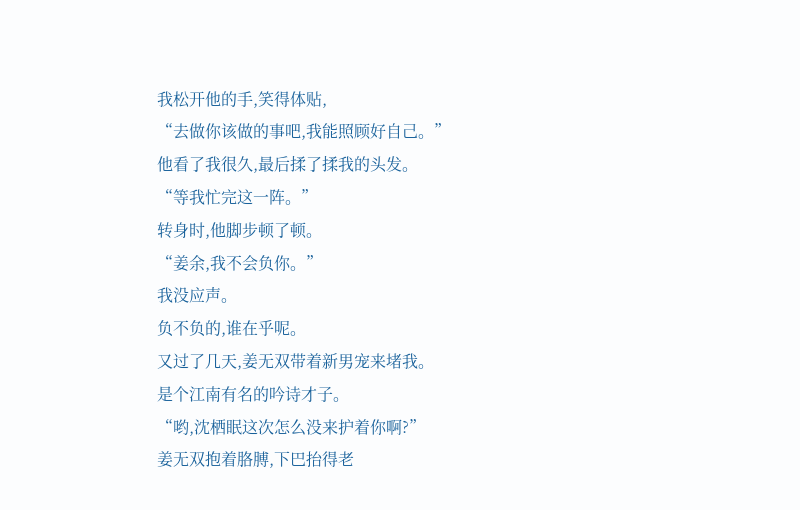我松开他的手,笑得体贴,
“去做你该做的事吧,我能照顾好自己。”
他看了我很久,最后揉了揉我的头发。
“等我忙完这一阵。”
转身时,他脚步顿了顿。
“姜余,我不会负你。”
我没应声。
负不负的,谁在乎呢。
又过了几天,姜无双带着新男宠来堵我。
是个江南有名的吟诗才子。
“哟,沈栖眠这次怎么没来护着你啊?”
姜无双抱着胳膊,下巴抬得老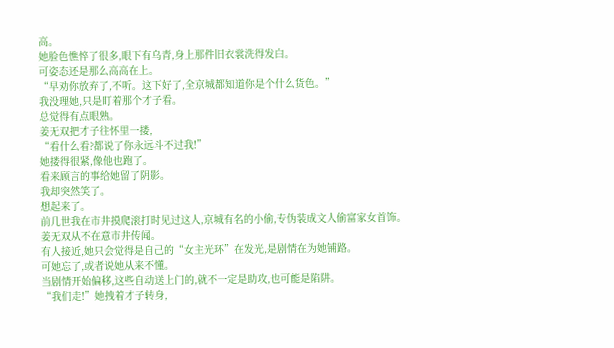高。
她脸色憔悴了很多,眼下有乌青,身上那件旧衣裳洗得发白。
可姿态还是那么高高在上。
“早劝你放弃了,不听。这下好了,全京城都知道你是个什么货色。”
我没理她,只是盯着那个才子看。
总觉得有点眼熟。
姜无双把才子往怀里一搂,
“看什么看?都说了你永远斗不过我!”
她搂得很紧,像他也跑了。
看来顾言的事给她留了阴影。
我却突然笑了。
想起来了。
前几世我在市井摸爬滚打时见过这人,京城有名的小偷,专伪装成文人偷富家女首饰。
姜无双从不在意市井传闻。
有人接近,她只会觉得是自己的“女主光环”在发光,是剧情在为她铺路。
可她忘了,或者说她从来不懂。
当剧情开始偏移,这些自动送上门的,就不一定是助攻,也可能是陷阱。
“我们走!”她拽着才子转身,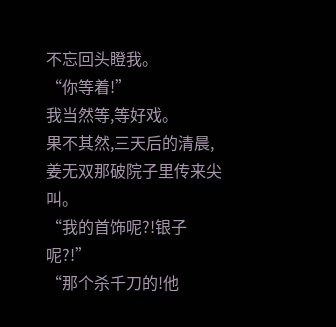不忘回头瞪我。
“你等着!”
我当然等,等好戏。
果不其然,三天后的清晨,姜无双那破院子里传来尖叫。
“我的首饰呢?!银子呢?!”
“那个杀千刀的!他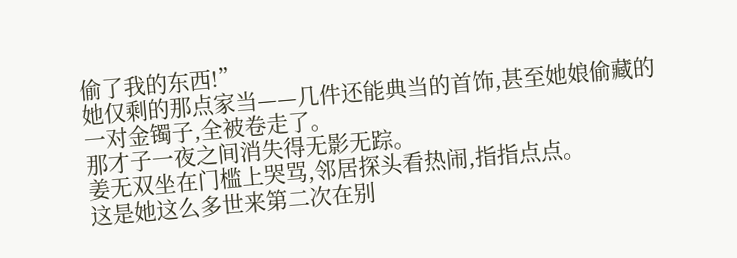偷了我的东西!”
她仅剩的那点家当——几件还能典当的首饰,甚至她娘偷藏的一对金镯子,全被卷走了。
那才子一夜之间消失得无影无踪。
姜无双坐在门槛上哭骂,邻居探头看热闹,指指点点。
这是她这么多世来第二次在别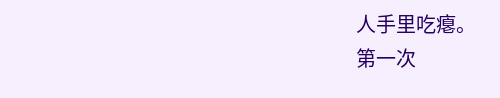人手里吃瘪。
第一次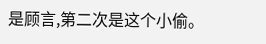是顾言,第二次是这个小偷。